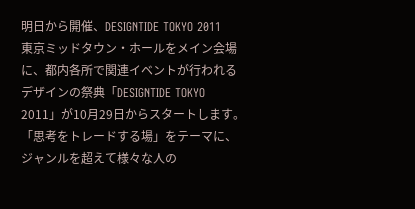明日から開催、DESIGNTIDE TOKYO 2011
東京ミッドタウン・ホールをメイン会場に、都内各所で関連イベントが行われるデザインの祭典「DESIGNTIDE TOKYO 2011」が10月29日からスタートします。「思考をトレードする場」をテーマに、ジャンルを超えて様々な人の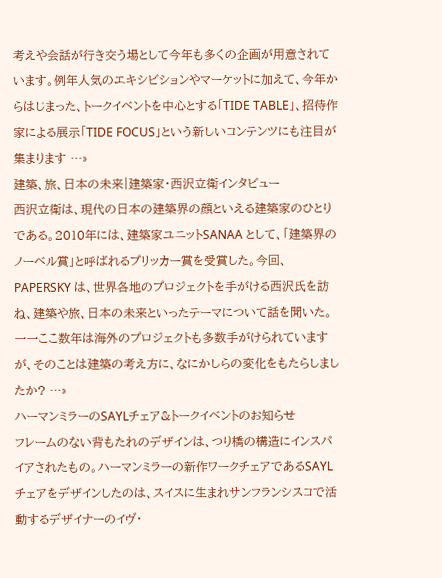考えや会話が行き交う場として今年も多くの企画が用意されています。例年人気のエキシビションやマーケットに加えて、今年からはじまった、トークイベントを中心とする「TIDE TABLE」、招待作家による展示「TIDE FOCUS」という新しいコンテンツにも注目が集まります …»
建築、旅、日本の未来|建築家・西沢立衛インタビュー
西沢立衛は、現代の日本の建築界の顔といえる建築家のひとりである。2010年には、建築家ユニットSANAA として、「建築界のノーベル賞」と呼ばれるプリッカー賞を受賞した。今回、PAPERSKY は、世界各地のプロジェクトを手がける西沢氏を訪ね、建築や旅、日本の未来といったテーマについて話を聞いた。
一一ここ数年は海外のプロジェクトも多数手がけられていますが、そのことは建築の考え方に、なにかしらの変化をもたらしましたか? …»
ハーマンミラーのSAYLチェア&トークイベントのお知らせ
フレームのない背もたれのデザインは、つり橋の構造にインスパイアされたもの。ハーマンミラーの新作ワークチェアであるSAYLチェアをデザインしたのは、スイスに生まれサンフランシスコで活動するデザイナーのイヴ・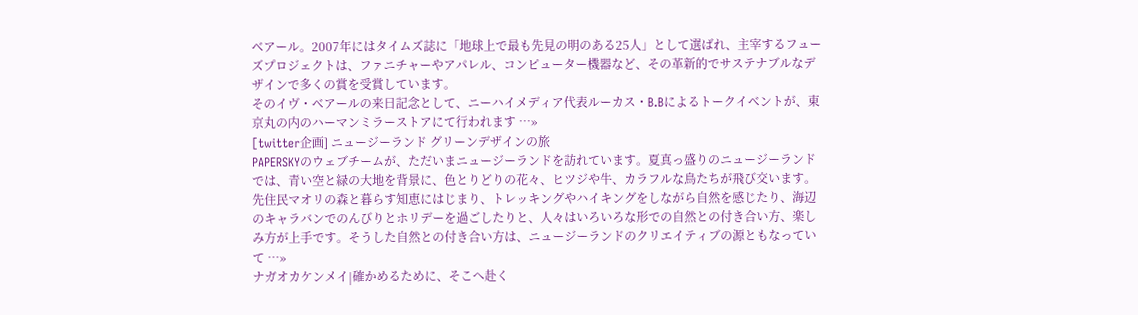ベアール。2007年にはタイムズ誌に「地球上で最も先見の明のある25人」として選ばれ、主宰するフューズプロジェクトは、ファニチャーやアパレル、コンピューター機器など、その革新的でサステナブルなデザインで多くの賞を受賞しています。
そのイヴ・ベアールの来日記念として、ニーハイメディア代表ルーカス・B.Bによるトークイベントが、東京丸の内のハーマンミラーストアにて行われます …»
[twitter企画] ニュージーランド グリーンデザインの旅
PAPERSKYのウェブチームが、ただいまニュージーランドを訪れています。夏真っ盛りのニュージーランドでは、青い空と緑の大地を背景に、色とりどりの花々、ヒツジや牛、カラフルな鳥たちが飛び交います。先住民マオリの森と暮らす知恵にはじまり、トレッキングやハイキングをしながら自然を感じたり、海辺のキャラバンでのんびりとホリデーを過ごしたりと、人々はいろいろな形での自然との付き合い方、楽しみ方が上手です。そうした自然との付き合い方は、ニュージーランドのクリエイティブの源ともなっていて …»
ナガオカケンメイ|確かめるために、そこへ赴く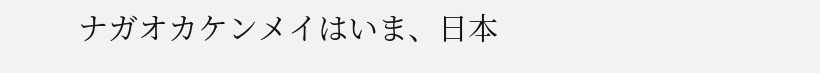ナガオカケンメイはいま、日本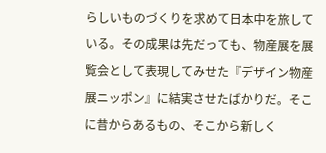らしいものづくりを求めて日本中を旅している。その成果は先だっても、物産展を展覧会として表現してみせた『デザイン物産展ニッポン』に結実させたばかりだ。そこに昔からあるもの、そこから新しく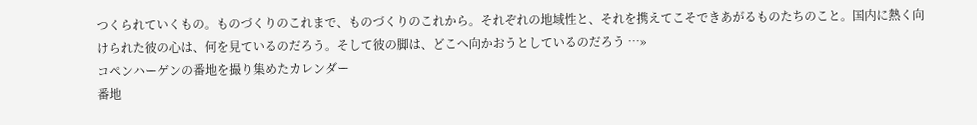つくられていくもの。ものづくりのこれまで、ものづくりのこれから。それぞれの地域性と、それを携えてこそできあがるものたちのこと。国内に熱く向けられた彼の心は、何を見ているのだろう。そして彼の脚は、どこへ向かおうとしているのだろう …»
コペンハーゲンの番地を撮り集めたカレンダー
番地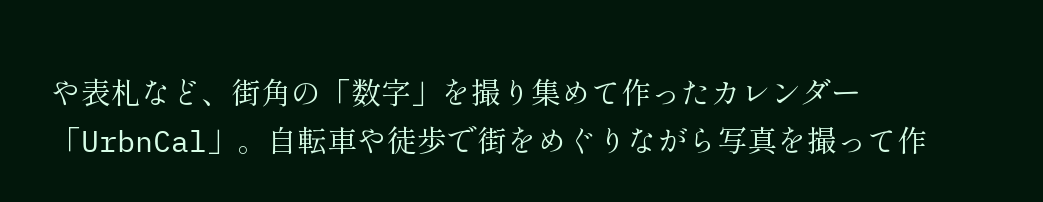や表札など、街角の「数字」を撮り集めて作ったカレンダー「UrbnCal」。自転車や徒歩で街をめぐりながら写真を撮って作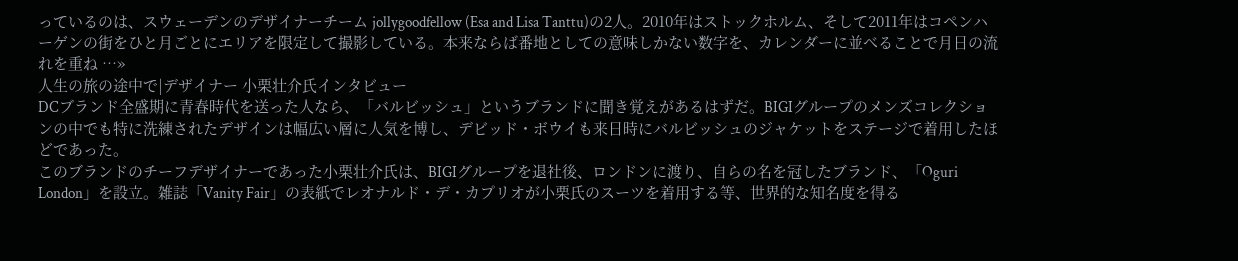っているのは、スウェーデンのデザイナーチーム jollygoodfellow (Esa and Lisa Tanttu)の2人。2010年はストックホルム、そして2011年はコペンハーゲンの街をひと月ごとにエリアを限定して撮影している。本来ならば番地としての意味しかない数字を、カレンダーに並べることで月日の流れを重ね …»
人生の旅の途中で|デザイナー 小栗壮介氏インタビュー
DCブランド全盛期に青春時代を送った人なら、「バルビッシュ」というブランドに聞き覚えがあるはずだ。BIGIグループのメンズコレクションの中でも特に洗練されたデザインは幅広い層に人気を博し、デビッド・ボウイも来日時にバルビッシュのジャケットをステージで着用したほどであった。
このブランドのチーフデザイナーであった小栗壮介氏は、BIGIグループを退社後、ロンドンに渡り、自らの名を冠したブランド、「Oguri London」を設立。雑誌「Vanity Fair」の表紙でレオナルド・デ・カプリオが小栗氏のスーツを着用する等、世界的な知名度を得る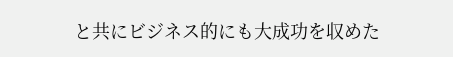と共にビジネス的にも大成功を収めた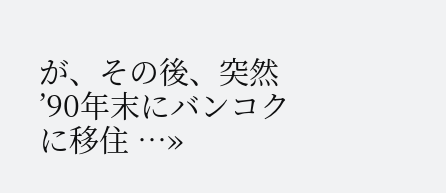が、その後、突然 ’90年末にバンコクに移住 …»